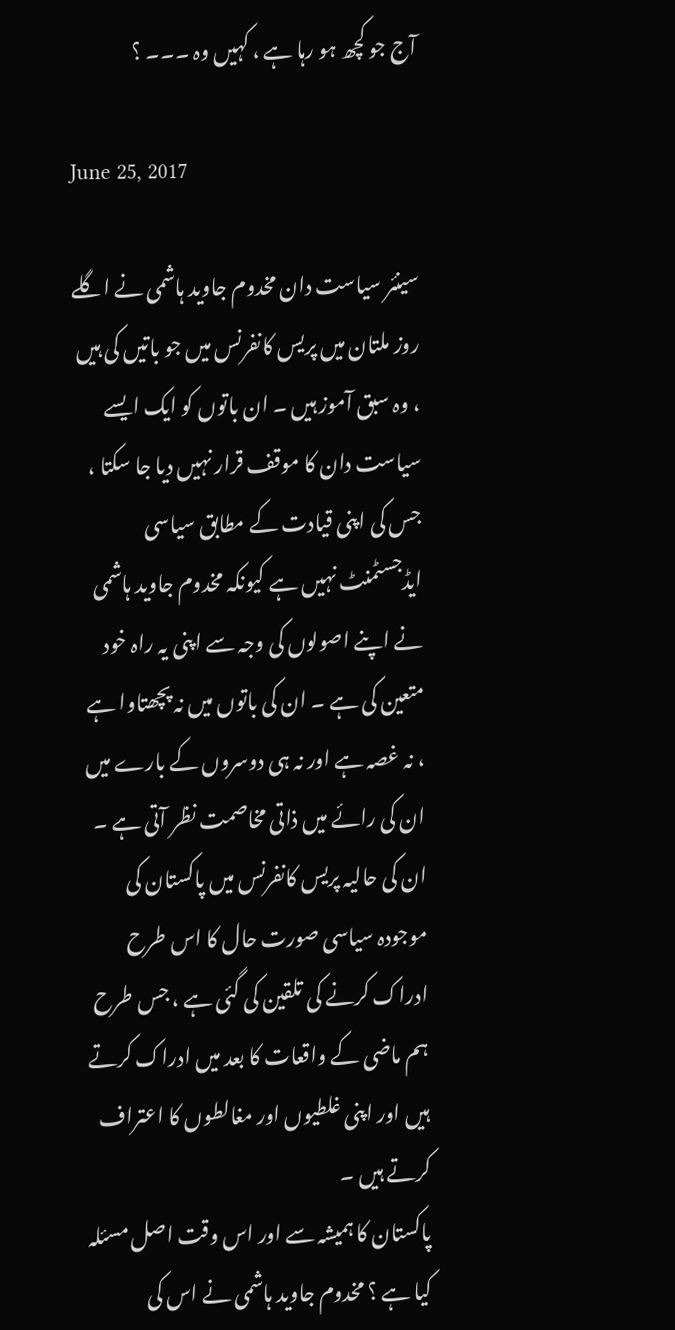آج جو کچھ ہو رہا ہے ، کہیں وہ ۔۔۔ ؟

June 25, 2017

سینئر سیاست دان مخدوم جاوید ہاشمی نے اگلے روز ملتان میں پریس کانفرنس میں جو باتیں کی ہیں ، وہ سبق آموز ہیں ۔ ان باتوں کو ایک ایسے سیاست دان کا موقف قرار نہیں دیا جا سکتا ، جس کی اپنی قیادت کے مطابق سیاسی ایڈجسٹمنٹ نہیں ہے کیونکہ مخدوم جاوید ہاشمی نے اپنے اصولوں کی وجہ سے اپنی یہ راہ خود متعین کی ہے ۔ ان کی باتوں میں نہ پچھتاوا ہے ، نہ غصہ ہے اور نہ ہی دوسروں کے بارے میں ان کی رائے میں ذاتی مخاصمت نظر آتی ہے ۔ ان کی حالیہ پریس کانفرنس میں پاکستان کی موجودہ سیاسی صورت حال کا اس طرح ادراک کرنے کی تلقین کی گئی ہے ، جس طرح ہم ماضی کے واقعات کا بعد میں ادراک کرتے ہیں اور اپنی غلطیوں اور مغالطوں کا اعتراف کرتے ہیں ۔
پاکستان کا ہمیشہ سے اور اس وقت اصل مسئلہ کیا ہے ؟ مخدوم جاوید ہاشمی نے اس کی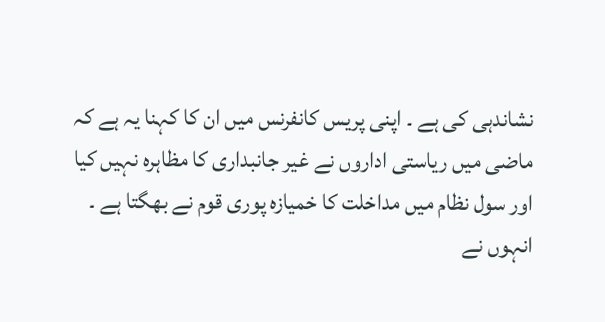نشاندہی کی ہے ۔ اپنی پریس کانفرنس میں ان کا کہنا یہ ہے کہ ماضی میں ریاستی اداروں نے غیر جانبداری کا مظاہرہ نہیں کیا اور سول نظام میں مداخلت کا خمیازہ پوری قوم نے بھگتا ہے ۔ انہوں نے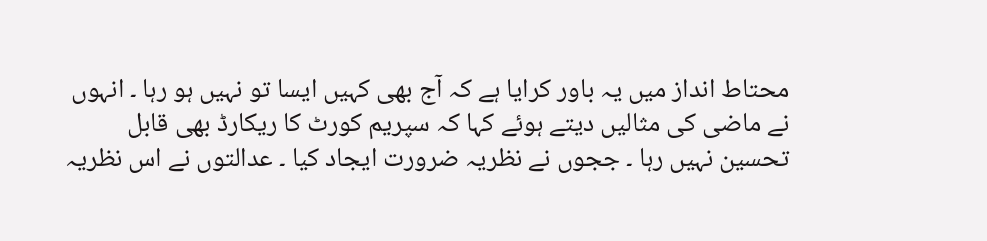محتاط انداز میں یہ باور کرایا ہے کہ آج بھی کہیں ایسا تو نہیں ہو رہا ۔ انہوں نے ماضی کی مثالیں دیتے ہوئے کہا کہ سپریم کورٹ کا ریکارڈ بھی قابل تحسین نہیں رہا ۔ ججوں نے نظریہ ضرورت ایجاد کیا ۔ عدالتوں نے اس نظریہ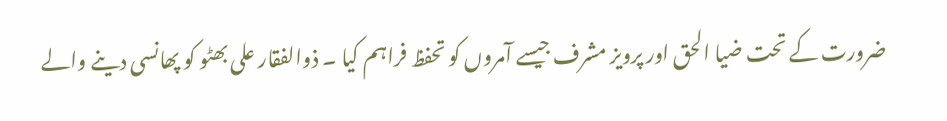ضرورت کے تحت ضیا الحق اور پرویز مشرف جیسے آمروں کو تحفظ فراہم کیا ۔ ذوالفقار علی بھٹو کو پھانسی دینے والے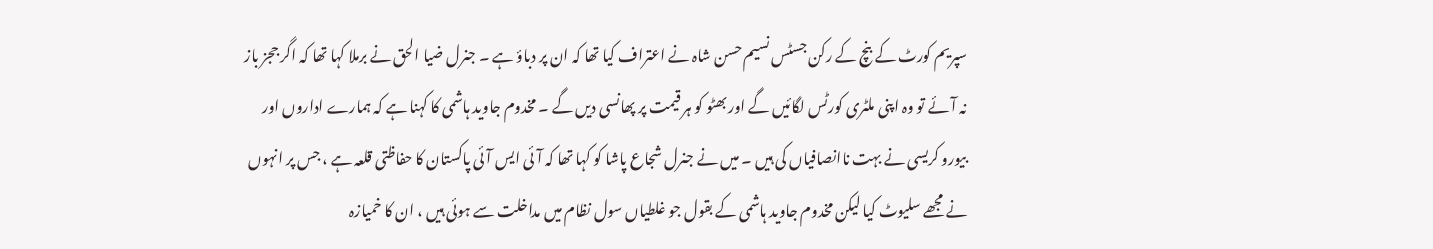سپریم کورٹ کے بنچ کے رکن جسٹس نسیم حسن شاہ نے اعتراف کیا تھا کہ ان پر دباؤ ہے ۔ جنرل ضیا الحق نے برملا کہا تھا کہ اگر ججز باز نہ آئے تو وہ اپنی ملٹری کورٹس لگائیں گے اور بھٹو کو ہر قیمت پر پھانسی دیں گے ۔ مخدوم جاوید ہاشمی کا کہنا ہے کہ ہمارے اداروں اور بیورو کریسی نے بہت ناانصافیاں کی ہیں ۔ میں نے جنرل شجاع پاشا کو کہا تھا کہ آئی ایس آئی پاکستان کا حفاظتی قلعہ ہے ، جس پر انہوں نے مجھے سلیوٹ کیا لیکن مخدوم جاوید ہاشمی کے بقول جو غلطیاں سول نظام میں مداخلت سے ہوئی ہیں ، ان کا خمیازہ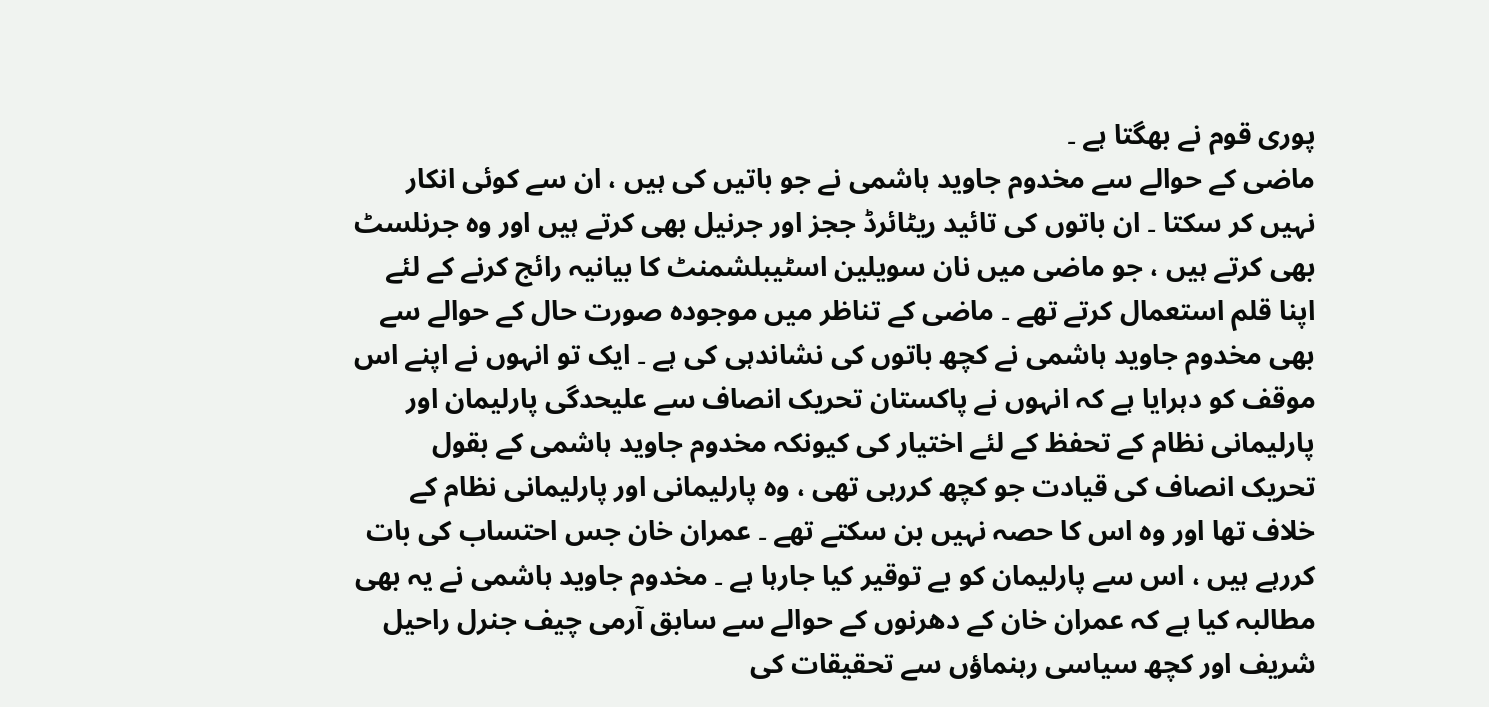پوری قوم نے بھگتا ہے ۔
ماضی کے حوالے سے مخدوم جاوید ہاشمی نے جو باتیں کی ہیں ، ان سے کوئی انکار نہیں کر سکتا ۔ ان باتوں کی تائید ریٹائرڈ ججز اور جرنیل بھی کرتے ہیں اور وہ جرنلسٹ بھی کرتے ہیں ، جو ماضی میں نان سویلین اسٹیبلشمنٹ کا بیانیہ رائج کرنے کے لئے اپنا قلم استعمال کرتے تھے ۔ ماضی کے تناظر میں موجودہ صورت حال کے حوالے سے بھی مخدوم جاوید ہاشمی نے کچھ باتوں کی نشاندہی کی ہے ۔ ایک تو انہوں نے اپنے اس موقف کو دہرایا ہے کہ انہوں نے پاکستان تحریک انصاف سے علیحدگی پارلیمان اور پارلیمانی نظام کے تحفظ کے لئے اختیار کی کیونکہ مخدوم جاوید ہاشمی کے بقول تحریک انصاف کی قیادت جو کچھ کررہی تھی ، وہ پارلیمانی اور پارلیمانی نظام کے خلاف تھا اور وہ اس کا حصہ نہیں بن سکتے تھے ۔ عمران خان جس احتساب کی بات کررہے ہیں ، اس سے پارلیمان کو بے توقیر کیا جارہا ہے ۔ مخدوم جاوید ہاشمی نے یہ بھی مطالبہ کیا ہے کہ عمران خان کے دھرنوں کے حوالے سے سابق آرمی چیف جنرل راحیل شریف اور کچھ سیاسی رہنماؤں سے تحقیقات کی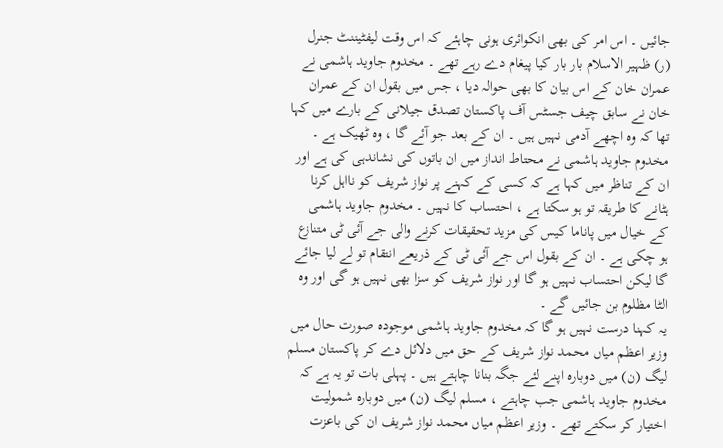جائیں ۔ اس امر کی بھی انکوائری ہونی چاہئے کہ اس وقت لیفٹیننٹ جنرل (ر) ظہیر الاسلام بار بار کیا پیغام دے رہے تھے ۔ مخدوم جاوید ہاشمی نے عمران خان کے اس بیان کا بھی حوالہ دیا ، جس میں بقول ان کے عمران خان نے سابق چیف جسٹس آف پاکستان تصدق جیلانی کے بارے میں کہا تھا کہ وہ اچھے آدمی نہیں ہیں ۔ ان کے بعد جو آئے گا ، وہ ٹھیک ہے ۔ مخدوم جاوید ہاشمی نے محتاط انداز میں ان باتوں کی نشاندہی کی ہے اور ان کے تناظر میں کہا ہے کہ کسی کے کہنے پر نواز شریف کو نااہل کرنا ہٹانے کا طریقہ تو ہو سکتا ہے ، احتساب کا نہیں ۔ مخدوم جاوید ہاشمی کے خیال میں پاناما کیس کی مزید تحقیقات کرنے والی جے آئی ٹی متنازع ہو چکی ہے ۔ ان کے بقول اس جے آئی ٹی کے ذریعے انتقام تو لے لیا جائے گا لیکن احتساب نہیں ہو گا اور نواز شریف کو سزا بھی نہیں ہو گی اور وہ الٹا مظلوم بن جائیں گے ۔
یہ کہنا درست نہیں ہو گا کہ مخدوم جاوید ہاشمی موجودہ صورت حال میں وزیر اعظم میاں محمد نواز شریف کے حق میں دلائل دے کر پاکستان مسلم لیگ (ن) میں دوبارہ اپنے لئے جگہ بنانا چاہتے ہیں ۔ پہلی بات تو یہ ہے کہ مخدوم جاوید ہاشمی جب چاہتے ، مسلم لیگ (ن) میں دوبارہ شمولیت اختیار کر سکتے تھے ۔ وزیر اعظم میاں محمد نواز شریف ان کی باعزت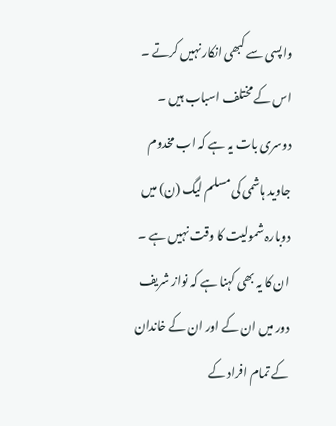واپسی سے کبھی انکار نہیں کرتے ۔ اس کے مختلف اسباب ہیں ۔ دوسری بات یہ ہے کہ اب مخدوم جاوید ہاشمی کی مسلم لیگ (ن) میں دوبارہ شمولیت کا وقت نہیں ہے ۔ ان کا یہ بھی کہنا ہے کہ نواز شریف دور میں ان کے اور ان کے خاندان کے تمام افراد کے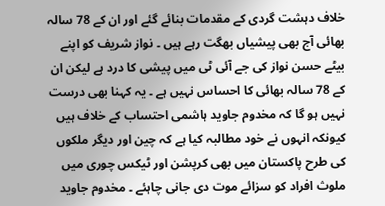خلاف دہشت گردی کے مقدمات بنائے گئے اور ان کے 78 سالہ بھائی آج بھی پیشیاں بھگت رہے ہیں ۔ نواز شریف کو اپنے بیٹے حسن نواز کی جے آئی ٹی میں پیشی کا درد ہے لیکن ان کے 78 سالہ بھائی کا احساس نہیں ہے ۔ یہ کہنا بھی درست نہیں ہو گا کہ مخدوم جاوید ہاشمی احتساب کے خلاف ہیں کیونکہ انہوں نے خود مطالبہ کیا ہے کہ چین اور دیگر ملکوں کی طرح پاکستان میں بھی کرپشن اور ٹیکس چوری میں ملوث افراد کو سزائے موت دی جانی چاہئے ۔ مخدوم جاوید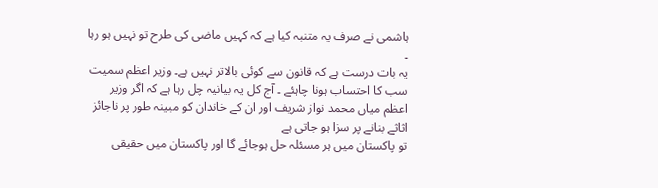ہاشمی نے صرف یہ متنبہ کیا ہے کہ کہیں ماضی کی طرح تو نہیں ہو رہا ۔
یہ بات درست ہے کہ قانون سے کوئی بالاتر نہیں ہے۔ وزیر اعظم سمیت سب کا احتساب ہونا چاہئے ۔ آج کل یہ بیانیہ چل رہا ہے کہ اگر وزیر اعظم میاں محمد نواز شریف اور ان کے خاندان کو مبینہ طور پر ناجائز اثاثے بنانے پر سزا ہو جاتی ہے
تو پاکستان میں ہر مسئلہ حل ہوجائے گا اور پاکستان میں حقیقی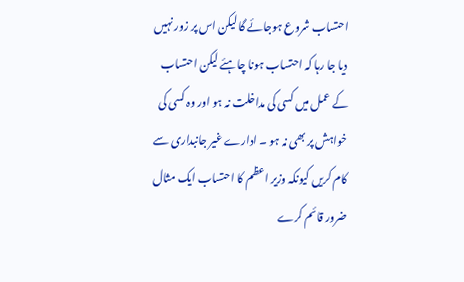احتساب شروع ہوجائے گا لیکن اس پر زور نہیں دیا جا رہا کہ احتساب ہونا چاہئے لیکن احتساب کے عمل میں کسی کی مداخلت نہ ہو اور وہ کسی کی خواہش پر بھی نہ ہو ۔ ادارے غیر جانبداری سے کام کریں کیونکہ وزیر اعظم کا احتساب ایک مثال ضرور قائم کرے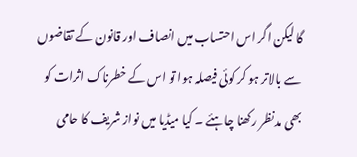گا لیکن اگر اس احتساب میں انصاف اور قانون کے تقاضوں سے بالاتر ہو کر کوئی فیصلہ ہوا تو اس کے خطرناک اثرات کو بھی مدنظر رکھنا چاہئے ۔ کیا میڈیا میں نواز شریف کا حامی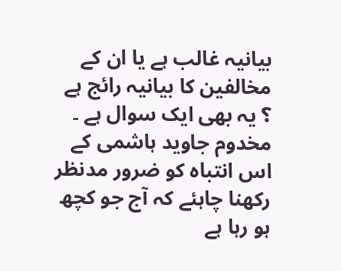بیانیہ غالب ہے یا ان کے مخالفین کا بیانیہ رائج ہے ؟ یہ بھی ایک سوال ہے ۔ مخدوم جاوید ہاشمی کے اس انتباہ کو ضرور مدنظر رکھنا چاہئے کہ آج جو کچھ ہو رہا ہے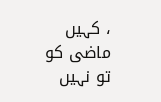، کہیں ماضی کو تو نہیں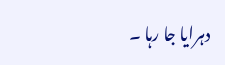دہرایا جا رہا ۔